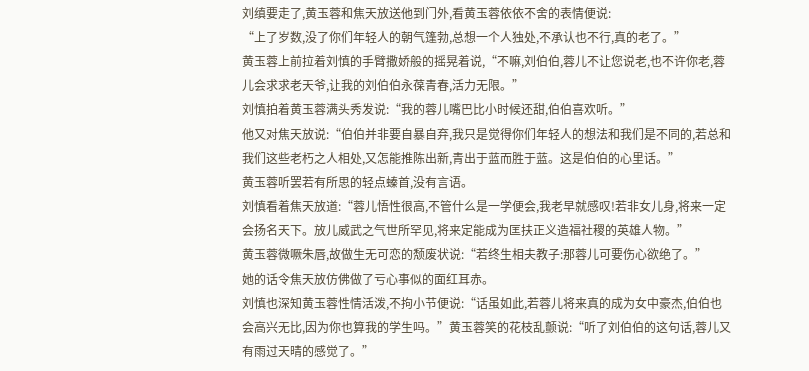刘缜要走了,黄玉蓉和焦天放送他到门外,看黄玉蓉依依不舍的表情便说:
“上了岁数,没了你们年轻人的朝气篷勃,总想一个人独处,不承认也不行,真的老了。”
黄玉蓉上前拉着刘慎的手臂撒娇般的摇晃着说,“不嘛,刘伯伯,蓉儿不让您说老,也不许你老,蓉儿会求求老天爷,让我的刘伯伯永葆青春,活力无限。”
刘慎拍着黄玉蓉满头秀发说:“我的蓉儿嘴巴比小时候还甜,伯伯喜欢听。”
他又对焦天放说:“伯伯并非要自暴自弃,我只是觉得你们年轻人的想法和我们是不同的,若总和我们这些老朽之人相处,又怎能推陈出新,青出于蓝而胜于蓝。这是伯伯的心里话。”
黄玉蓉听罢若有所思的轻点螓首,没有言语。
刘慎看着焦天放道:“蓉儿悟性很高,不管什么是一学便会,我老早就感叹!若非女儿身,将来一定会扬名天下。放儿威武之气世所罕见,将来定能成为匡扶正义造福社稷的英雄人物。”
黄玉蓉微噘朱唇,故做生无可恋的颓废状说:“若终生相夫教子:那蓉儿可要伤心欲绝了。”
她的话令焦天放仿佛做了亏心事似的面红耳赤。
刘慎也深知黄玉蓉性情活泼,不拘小节便说:“话虽如此,若蓉儿将来真的成为女中豪杰,伯伯也会高兴无比,因为你也算我的学生吗。”黄玉蓉笑的花枝乱颤说:“听了刘伯伯的这句话,蓉儿又有雨过天晴的感觉了。”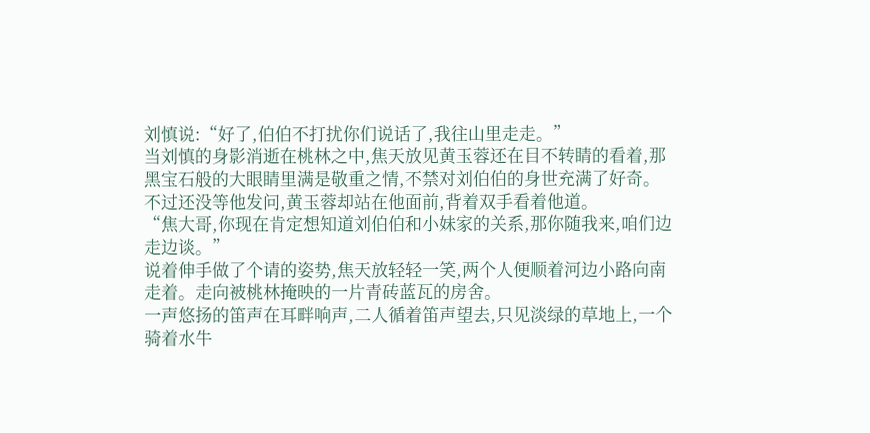刘慎说:“好了,伯伯不打扰你们说话了,我往山里走走。”
当刘慎的身影消逝在桃林之中,焦天放见黄玉蓉还在目不转睛的看着,那黑宝石般的大眼睛里满是敬重之情,不禁对刘伯伯的身世充满了好奇。
不过还没等他发问,黄玉蓉却站在他面前,背着双手看着他道。
“焦大哥,你现在肯定想知道刘伯伯和小妹家的关系,那你随我来,咱们边走边谈。”
说着伸手做了个请的姿势,焦天放轻轻一笑,两个人便顺着河边小路向南走着。走向被桃林掩映的一片青砖蓝瓦的房舍。
一声悠扬的笛声在耳畔响声,二人循着笛声望去,只见淡绿的草地上,一个骑着水牛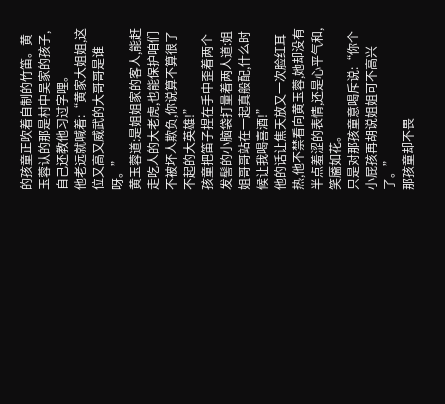的孩童正吹着自制的竹笛。黄玉蓉认的那是村中吴家的孩子,自己还教他习过字哩。
他老远就喊着:“黄家大姐姐,这位又高又威武的大哥哥是谁呀。”
黄玉蓉道:是姐姐家的客人,能赶走吃人的大老虎,也能保护咱们不被坏人欺负,你说算不算很了不起的大英雄!”
孩童把笛子捏在手中歪着两个发髻的小脑袋打量着两人道:姐姐哥哥站在一起真般配,什么时候让我喝喜酒!”
他的话让焦天放又一次脸红耳热,他不禁看向黄玉蓉,她却没有半点羞涩的表情,还是心平气和,笑靥如花。
只是对那孩童意喝斥说:“你个小屁孩再胡说姐姐可不高兴了。”
那孩童却不畏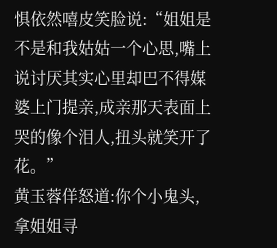惧依然嘻皮笑脸说:“姐姐是不是和我姑姑一个心思,嘴上说讨厌其实心里却巴不得媒婆上门提亲,成亲那天表面上哭的像个泪人,扭头就笑开了花。”
黄玉蓉佯怒道:你个小鬼头,拿姐姐寻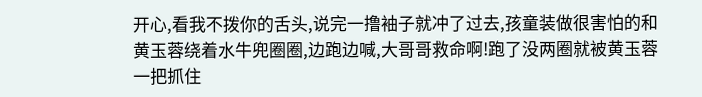开心,看我不拨你的舌头,说完一撸袖子就冲了过去,孩童装做很害怕的和黄玉蓉绕着水牛兜圈圈,边跑边喊,大哥哥救命啊!跑了没两圈就被黄玉蓉一把抓住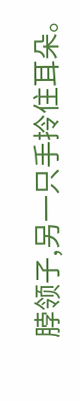脖领子,另一只手拎住耳朵。